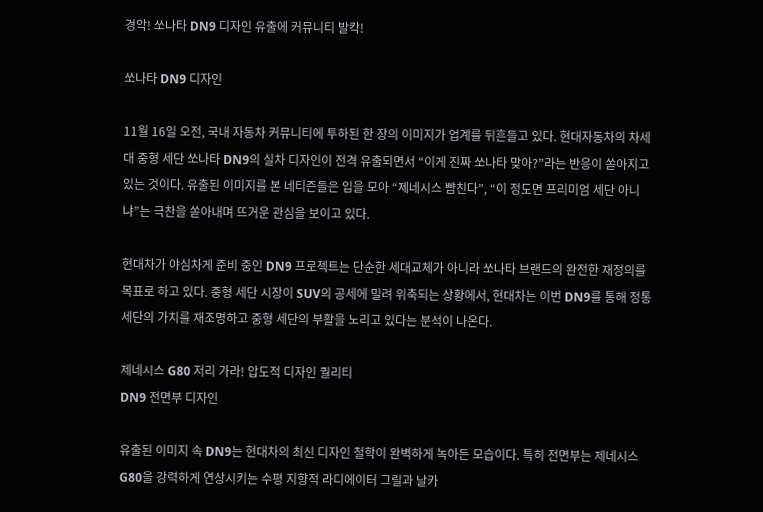경악! 쏘나타 DN9 디자인 유출에 커뮤니티 발칵!

쏘나타 DN9 디자인

11월 16일 오전, 국내 자동차 커뮤니티에 투하된 한 장의 이미지가 업계를 뒤흔들고 있다. 현대자동차의 차세대 중형 세단 쏘나타 DN9의 실차 디자인이 전격 유출되면서 “이게 진짜 쏘나타 맞아?”라는 반응이 쏟아지고 있는 것이다. 유출된 이미지를 본 네티즌들은 입을 모아 “제네시스 뺨친다”, “이 정도면 프리미엄 세단 아니냐”는 극찬을 쏟아내며 뜨거운 관심을 보이고 있다.

현대차가 야심차게 준비 중인 DN9 프로젝트는 단순한 세대교체가 아니라 쏘나타 브랜드의 완전한 재정의를 목표로 하고 있다. 중형 세단 시장이 SUV의 공세에 밀려 위축되는 상황에서, 현대차는 이번 DN9를 통해 정통 세단의 가치를 재조명하고 중형 세단의 부활을 노리고 있다는 분석이 나온다.

제네시스 G80 저리 가라! 압도적 디자인 퀄리티
DN9 전면부 디자인

유출된 이미지 속 DN9는 현대차의 최신 디자인 철학이 완벽하게 녹아든 모습이다. 특히 전면부는 제네시스 G80을 강력하게 연상시키는 수평 지향적 라디에이터 그릴과 날카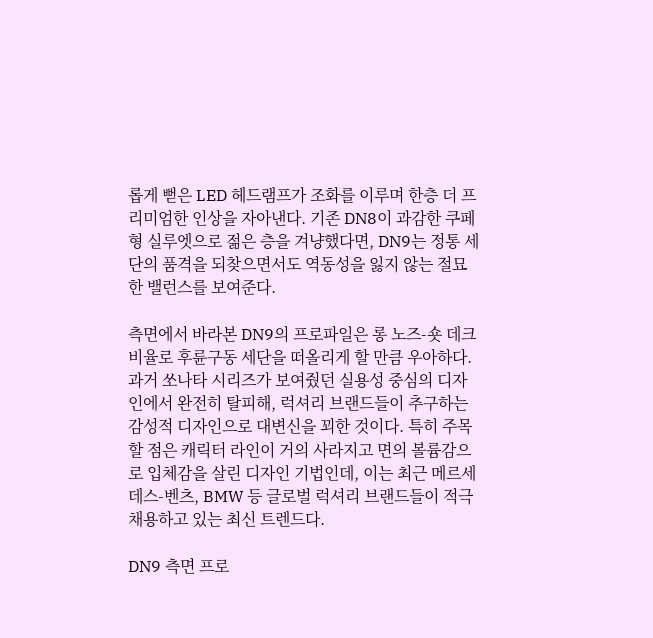롭게 뻗은 LED 헤드램프가 조화를 이루며 한층 더 프리미엄한 인상을 자아낸다. 기존 DN8이 과감한 쿠페형 실루엣으로 젊은 층을 겨냥했다면, DN9는 정통 세단의 품격을 되찾으면서도 역동성을 잃지 않는 절묘한 밸런스를 보여준다.

측면에서 바라본 DN9의 프로파일은 롱 노즈-숏 데크 비율로 후륜구동 세단을 떠올리게 할 만큼 우아하다. 과거 쏘나타 시리즈가 보여줬던 실용성 중심의 디자인에서 완전히 탈피해, 럭셔리 브랜드들이 추구하는 감성적 디자인으로 대변신을 꾀한 것이다. 특히 주목할 점은 캐릭터 라인이 거의 사라지고 면의 볼륨감으로 입체감을 살린 디자인 기법인데, 이는 최근 메르세데스-벤츠, BMW 등 글로벌 럭셔리 브랜드들이 적극 채용하고 있는 최신 트렌드다.

DN9 측면 프로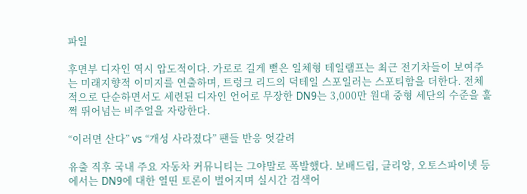파일

후면부 디자인 역시 압도적이다. 가로로 길게 뻗은 일체형 테일램프는 최근 전기차들이 보여주는 미래지향적 이미지를 연출하며, 트렁크 리드의 덕테일 스포일러는 스포티함을 더한다. 전체적으로 단순하면서도 세련된 디자인 언어로 무장한 DN9는 3,000만 원대 중형 세단의 수준을 훌쩍 뛰어넘는 비주얼을 자랑한다.

“이러면 산다” vs “개성 사라졌다” 팬들 반응 엇갈려

유출 직후 국내 주요 자동차 커뮤니티는 그야말로 폭발했다. 보배드림, 클리앙, 오토스파이넷 등에서는 DN9에 대한 열띤 토론이 벌어지며 실시간 검색어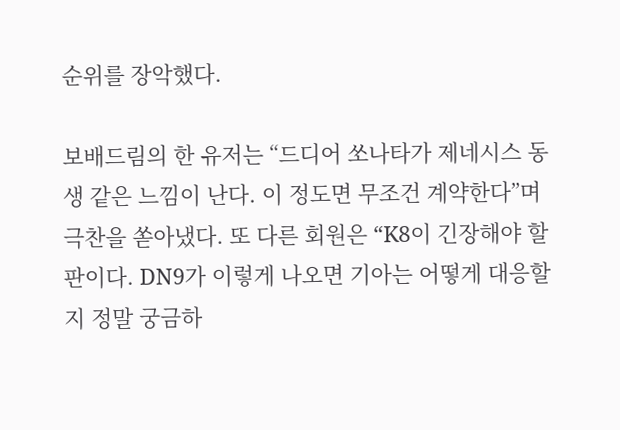순위를 장악했다.

보배드림의 한 유저는 “드디어 쏘나타가 제네시스 동생 같은 느낌이 난다. 이 정도면 무조건 계약한다”며 극찬을 쏟아냈다. 또 다른 회원은 “K8이 긴장해야 할 판이다. DN9가 이렇게 나오면 기아는 어떻게 대응할지 정말 궁금하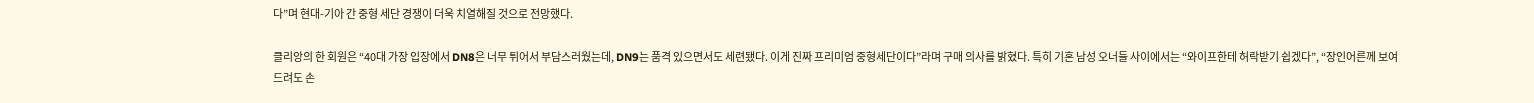다”며 현대-기아 간 중형 세단 경쟁이 더욱 치열해질 것으로 전망했다.

클리앙의 한 회원은 “40대 가장 입장에서 DN8은 너무 튀어서 부담스러웠는데, DN9는 품격 있으면서도 세련됐다. 이게 진짜 프리미엄 중형세단이다”라며 구매 의사를 밝혔다. 특히 기혼 남성 오너들 사이에서는 “와이프한테 허락받기 쉽겠다”, “장인어른께 보여드려도 손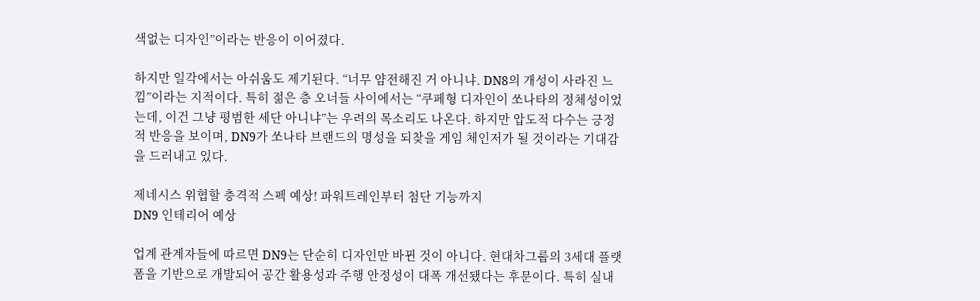색없는 디자인”이라는 반응이 이어졌다.

하지만 일각에서는 아쉬움도 제기된다. “너무 얌전해진 거 아니냐. DN8의 개성이 사라진 느낌”이라는 지적이다. 특히 젊은 층 오너들 사이에서는 “쿠페형 디자인이 쏘나타의 정체성이었는데, 이건 그냥 평범한 세단 아니냐”는 우려의 목소리도 나온다. 하지만 압도적 다수는 긍정적 반응을 보이며, DN9가 쏘나타 브랜드의 명성을 되찾을 게임 체인저가 될 것이라는 기대감을 드러내고 있다.

제네시스 위협할 충격적 스펙 예상! 파워트레인부터 첨단 기능까지
DN9 인테리어 예상

업계 관계자들에 따르면 DN9는 단순히 디자인만 바뀐 것이 아니다. 현대차그룹의 3세대 플랫폼을 기반으로 개발되어 공간 활용성과 주행 안정성이 대폭 개선됐다는 후문이다. 특히 실내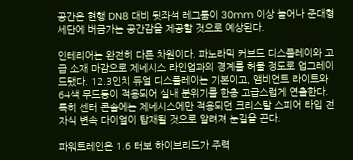공간은 현행 DN8 대비 뒷좌석 레그룸이 30mm 이상 늘어나 준대형 세단에 버금가는 공간감을 제공할 것으로 예상된다.

인테리어는 완전히 다른 차원이다. 파노라믹 커브드 디스플레이와 고급 소재 마감으로 제네시스 라인업과의 경계를 허물 정도로 업그레이드됐다. 12.3인치 듀얼 디스플레이는 기본이고, 앰비언트 라이트와 64색 무드등이 적용되어 실내 분위기를 한층 고급스럽게 연출한다. 특히 센터 콘솔에는 제네시스에만 적용되던 크리스탈 스피어 타입 전자식 변속 다이얼이 탑재될 것으로 알려져 눈길을 끈다.

파워트레인은 1.6 터보 하이브리드가 주력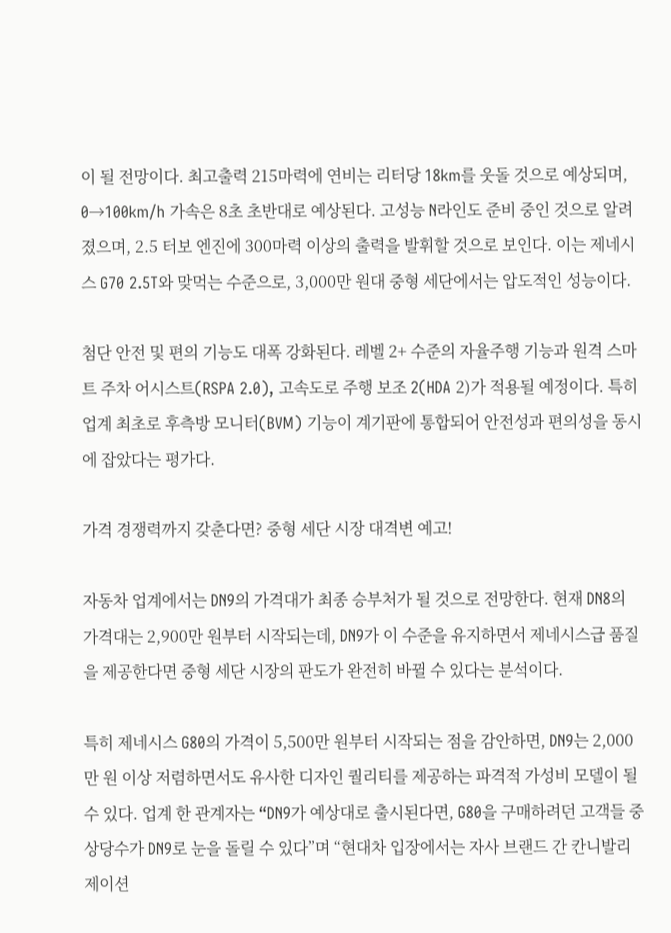이 될 전망이다. 최고출력 215마력에 연비는 리터당 18km를 웃돌 것으로 예상되며, 0→100km/h 가속은 8초 초반대로 예상된다. 고성능 N라인도 준비 중인 것으로 알려졌으며, 2.5 터보 엔진에 300마력 이상의 출력을 발휘할 것으로 보인다. 이는 제네시스 G70 2.5T와 맞먹는 수준으로, 3,000만 원대 중형 세단에서는 압도적인 성능이다.

첨단 안전 및 편의 기능도 대폭 강화된다. 레벨 2+ 수준의 자율주행 기능과 원격 스마트 주차 어시스트(RSPA 2.0), 고속도로 주행 보조 2(HDA 2)가 적용될 예정이다. 특히 업계 최초로 후측방 모니터(BVM) 기능이 계기판에 통합되어 안전성과 편의성을 동시에 잡았다는 평가다.

가격 경쟁력까지 갖춘다면? 중형 세단 시장 대격변 예고!

자동차 업계에서는 DN9의 가격대가 최종 승부처가 될 것으로 전망한다. 현재 DN8의 가격대는 2,900만 원부터 시작되는데, DN9가 이 수준을 유지하면서 제네시스급 품질을 제공한다면 중형 세단 시장의 판도가 완전히 바뀔 수 있다는 분석이다.

특히 제네시스 G80의 가격이 5,500만 원부터 시작되는 점을 감안하면, DN9는 2,000만 원 이상 저렴하면서도 유사한 디자인 퀄리티를 제공하는 파격적 가성비 모델이 될 수 있다. 업계 한 관계자는 “DN9가 예상대로 출시된다면, G80을 구매하려던 고객들 중 상당수가 DN9로 눈을 돌릴 수 있다”며 “현대차 입장에서는 자사 브랜드 간 칸니발리제이션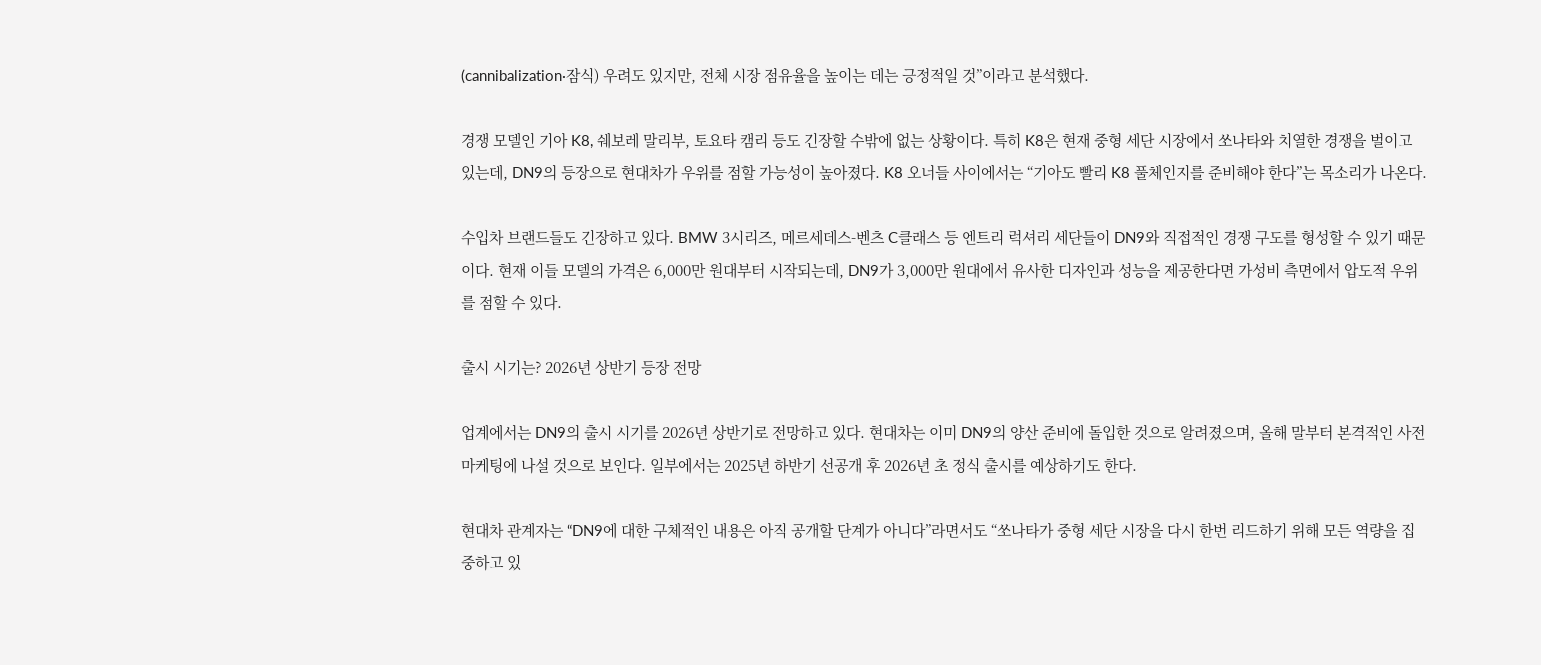(cannibalization·잠식) 우려도 있지만, 전체 시장 점유율을 높이는 데는 긍정적일 것”이라고 분석했다.

경쟁 모델인 기아 K8, 쉐보레 말리부, 토요타 캠리 등도 긴장할 수밖에 없는 상황이다. 특히 K8은 현재 중형 세단 시장에서 쏘나타와 치열한 경쟁을 벌이고 있는데, DN9의 등장으로 현대차가 우위를 점할 가능성이 높아졌다. K8 오너들 사이에서는 “기아도 빨리 K8 풀체인지를 준비해야 한다”는 목소리가 나온다.

수입차 브랜드들도 긴장하고 있다. BMW 3시리즈, 메르세데스-벤츠 C클래스 등 엔트리 럭셔리 세단들이 DN9와 직접적인 경쟁 구도를 형성할 수 있기 때문이다. 현재 이들 모델의 가격은 6,000만 원대부터 시작되는데, DN9가 3,000만 원대에서 유사한 디자인과 성능을 제공한다면 가성비 측면에서 압도적 우위를 점할 수 있다.

출시 시기는? 2026년 상반기 등장 전망

업계에서는 DN9의 출시 시기를 2026년 상반기로 전망하고 있다. 현대차는 이미 DN9의 양산 준비에 돌입한 것으로 알려졌으며, 올해 말부터 본격적인 사전 마케팅에 나설 것으로 보인다. 일부에서는 2025년 하반기 선공개 후 2026년 초 정식 출시를 예상하기도 한다.

현대차 관계자는 “DN9에 대한 구체적인 내용은 아직 공개할 단계가 아니다”라면서도 “쏘나타가 중형 세단 시장을 다시 한번 리드하기 위해 모든 역량을 집중하고 있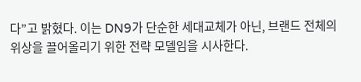다”고 밝혔다. 이는 DN9가 단순한 세대교체가 아닌, 브랜드 전체의 위상을 끌어올리기 위한 전략 모델임을 시사한다.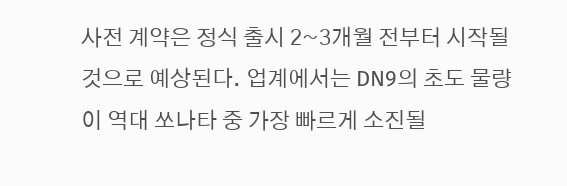사전 계약은 정식 출시 2~3개월 전부터 시작될 것으로 예상된다. 업계에서는 DN9의 초도 물량이 역대 쏘나타 중 가장 빠르게 소진될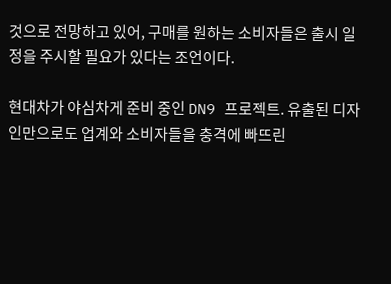것으로 전망하고 있어, 구매를 원하는 소비자들은 출시 일정을 주시할 필요가 있다는 조언이다.

현대차가 야심차게 준비 중인 DN9 프로젝트. 유출된 디자인만으로도 업계와 소비자들을 충격에 빠뜨린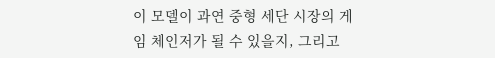이 모델이 과연 중형 세단 시장의 게임 체인저가 될 수 있을지, 그리고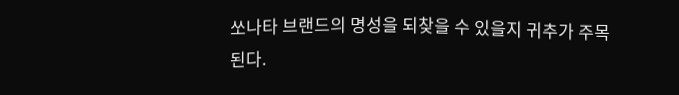쏘나타 브랜드의 명성을 되찾을 수 있을지 귀추가 주목된다.